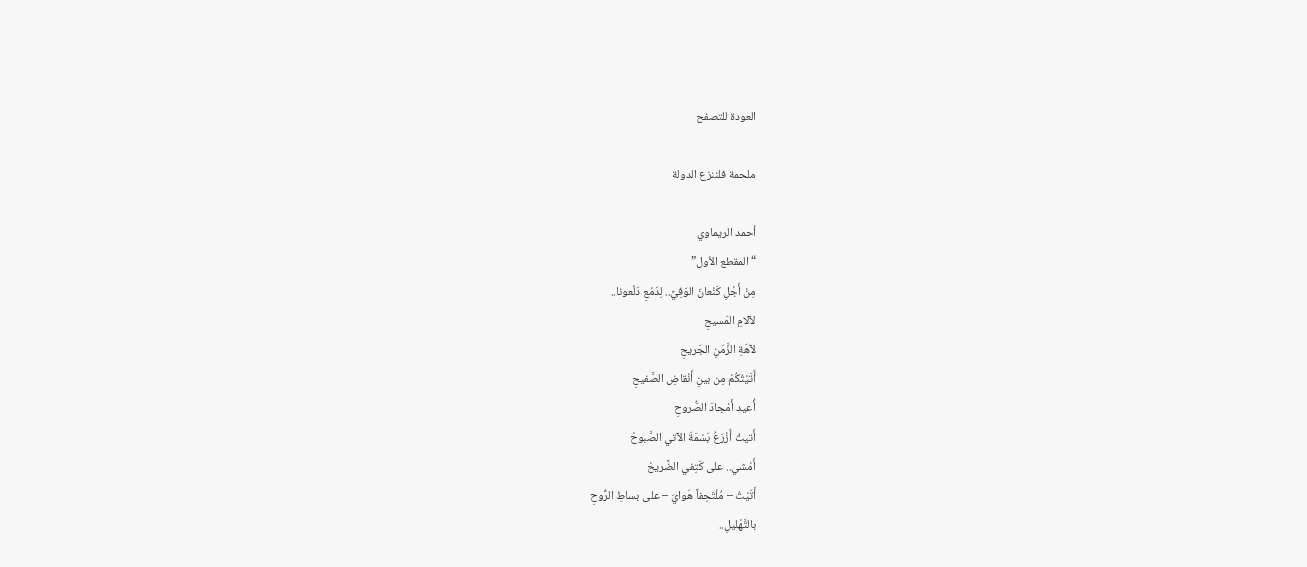العودة للتصفح

ملحمة فلننزع الدولة

أحمد الريماوي
“المقطع الأول”
مِنْ أَجْلِ كَنْعانَ الوَفِيِّ.. لِدَمْعِ دَلْعونا..
لآلامِ المَسيحِ
لآهَةِ الزَّمَنِ الجَريحِ
أَتَيْتُكُمْ مِن بينِ أَنْقاضِ الصَّفيحِ
أُعيد أَمْجادَ الصُّروحِ
أَتيتُ أَزْرَعُ بَسْمَةَ الآتي الصَّبوحْ
أَمْشي.. على كَتِفي الضَّريحْ
أَتَيْتُ – مُلْتَحِفاً هَوايَ – على بساطِ الرُّوحِ
بالتَّهْليلِ..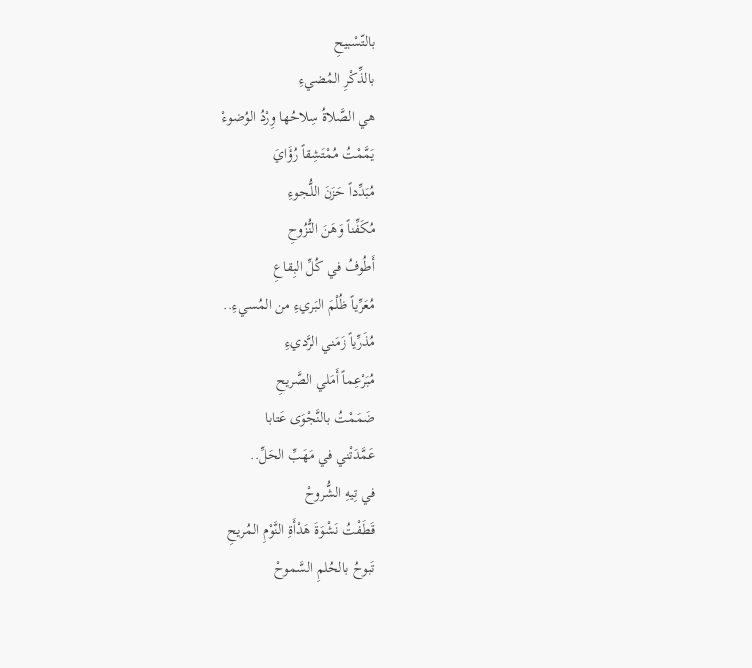بالتّسْبيحِ
بالذِّكْرِ المُضيءِ
هي الصَّلاةُ سِلاحُها وِرْدُ الوُضوءْ
يَمَّمْتُ مُمْتَشِقاً رُؤَايَ
مُبَدِّداً حَزَنَ اللُّجوءِ
مُكَفِّناً وَهَنَ النُّزُوحِ
أَطُوفُ في كُلِّ البِقاعِ
مُعَرِّياً ظُلْمَ البَريءِ من المُسيءِ..
مُذَرِّياً زَمَني الرَّديءِ
مُبَرْعِماً أَمَلي الصَّريحِ
ضَمَمْتُ بالنَّجْوَى عَتابا
عَمَّدَتْني في مَهَبِّ الحَلِّ..
في تِيهِ الشُّروحْ
قَطَفْتُ نَشْوَةَ هَدْأَةِ النَّوْمِ المُريحِ
تَبوحُ بالحُلمِ السَّموحْ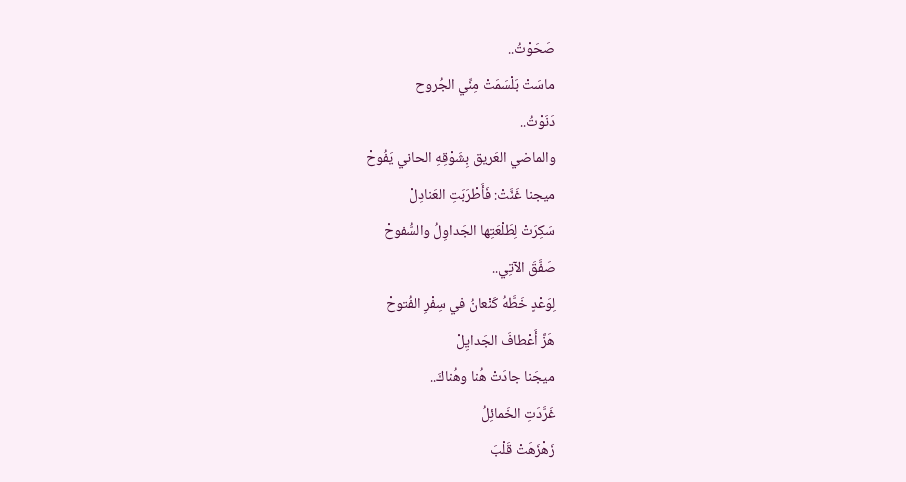صَحَوْتُ..
ماسَتْ بَلْسَمَتْ مِنِّي الجُروح
دَنَوْتُ..
والماضي العَريق بِشَوْقِهِ الحاني يَفُوحْ
ميجنا غَنَّتْ: فَأَطْرَبَتِ العَنادِلْ
سَكِرَتْ لِطَلْعَتِها الجَداوِلُ والسُّفوحْ
صَفَّقَ الآتِي..
لِوَعْدٍ خَطَّهُ كَنْعانُ في سِفْرِ الفُتوحْ
هَزَّ أَعْطافَ الجَدايِلْ
ميجَنا جادَتْ هُنا وهُناكَ..
غَرَّدَتِ الخَمائِلُ
زَهْزَهَتْ قَلْبَ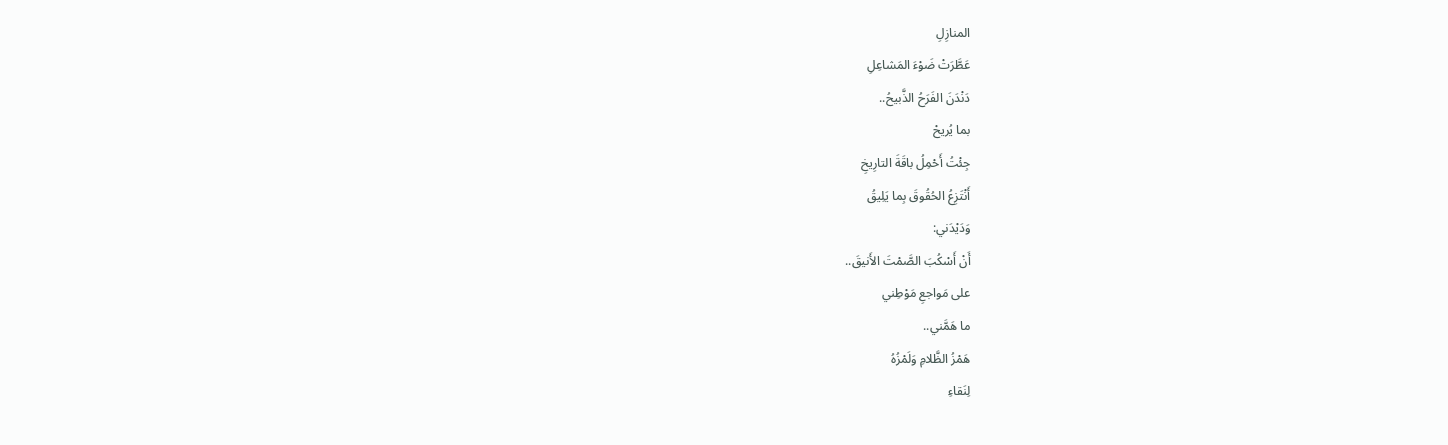المنازِلِ
عَطَّرَتْ ضَوْءَ المَشاعِلِ
دَنْدَنَ الفَرَحُ الذَّبيحُ..
بما يُريحْ
جِئْتُ أَحْمِلُ باقَةَ التارِيخِ
أَنْتَزِعُ الحُقُوقَ بِما يَلِيقُ
وَدَيْدَني:
أَنْ أَسْكُبَ الصَّمْتَ الأَنيقَ..
على مَواجعِ مَوْطِني
ما هَمَّني..
هَمْزُ الظَّلامِ وَلَمْزُهُ
لِنَقاءِ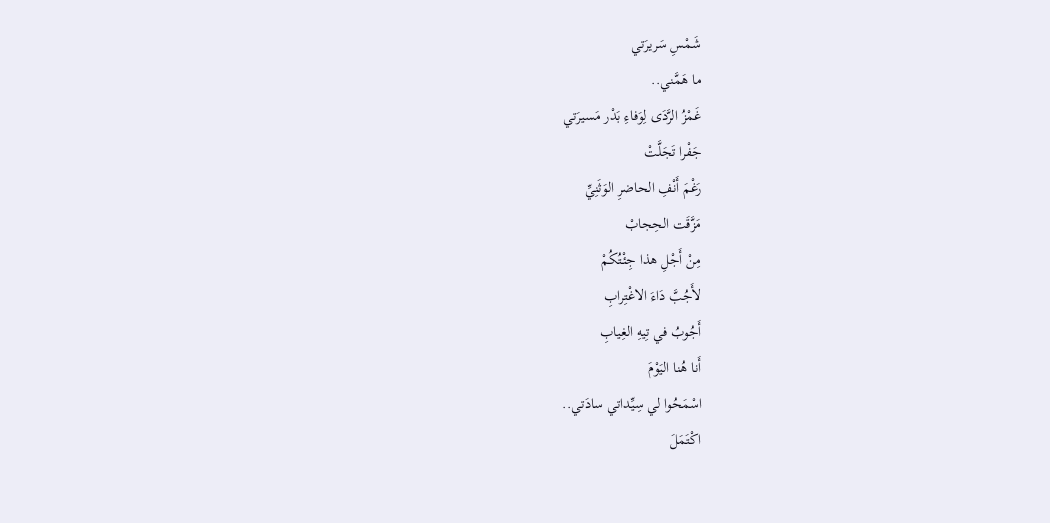شَمْسِ سَريرَتي
ما هَمَّني..
غَمْزُ الرَّدَى لِوَفاءِ بَدْر مَسيرَتي
جَفْرا تَجَلَّتْ
رَغْمَ أَنْفِ الحاضرِ الوَثَنِيِّ
مَزَّقَت الحِجابْ
مِنْ أَجْلِ هذا جِئْتُكُمْ
لأَجُبَّ دَاءَ الاغْتِرابِ
أَجُوبُ في تِيهِ الغِيابِ
أَنا هُنا اليَوْمَ
اسْمَحُوا لي سِيِّداتي سادَتي..
اكْتَمَلَ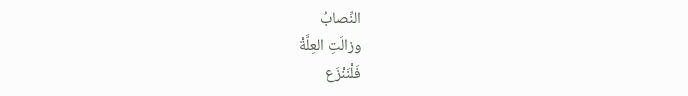النِّصابُ
وزالَتِ العِلَّةْ
فَلْنَنْزَع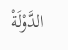الدَّوْلَةْ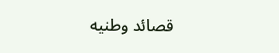قصائد وطنيه